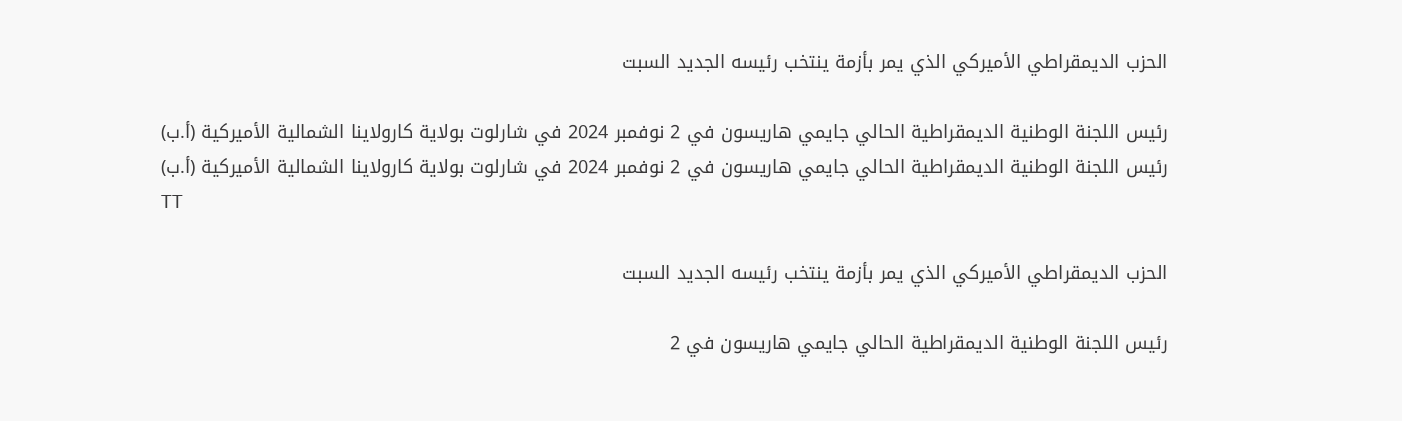الحزب الديمقراطي الأميركي الذي يمر بأزمة ينتخب رئيسه الجديد السبت

رئيس اللجنة الوطنية الديمقراطية الحالي جايمي هاريسون في 2 نوفمبر 2024 في شارلوت بولاية كارولاينا الشمالية الأميركية (أ.ب)
رئيس اللجنة الوطنية الديمقراطية الحالي جايمي هاريسون في 2 نوفمبر 2024 في شارلوت بولاية كارولاينا الشمالية الأميركية (أ.ب)
TT

الحزب الديمقراطي الأميركي الذي يمر بأزمة ينتخب رئيسه الجديد السبت

رئيس اللجنة الوطنية الديمقراطية الحالي جايمي هاريسون في 2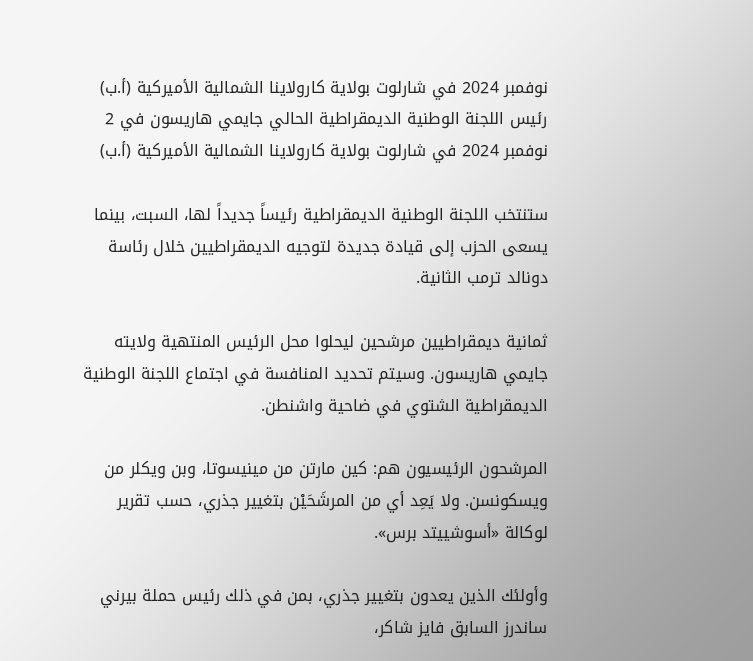نوفمبر 2024 في شارلوت بولاية كارولاينا الشمالية الأميركية (أ.ب)
رئيس اللجنة الوطنية الديمقراطية الحالي جايمي هاريسون في 2 نوفمبر 2024 في شارلوت بولاية كارولاينا الشمالية الأميركية (أ.ب)

ستنتخب اللجنة الوطنية الديمقراطية رئيساً جديداً لها، السبت، بينما يسعى الحزب إلى قيادة جديدة لتوجيه الديمقراطيين خلال رئاسة دونالد ترمب الثانية.

ثمانية ديمقراطيين مرشحين ليحلوا محل الرئيس المنتهية ولايته جايمي هاريسون. وسيتم تحديد المنافسة في اجتماع اللجنة الوطنية الديمقراطية الشتوي في ضاحية واشنطن.

المرشحون الرئيسيون هم: كين مارتن من مينيسوتا، وبن ويكلر من ويسكونسن. ولا يَعِد أي من المرشَحَيْن بتغيير جذري، حسب تقرير لوكالة «أسوشييتد برس».

وأولئك الذين يعدون بتغيير جذري، بمن في ذلك رئيس حملة بيرني ساندرز السابق فايز شاكر،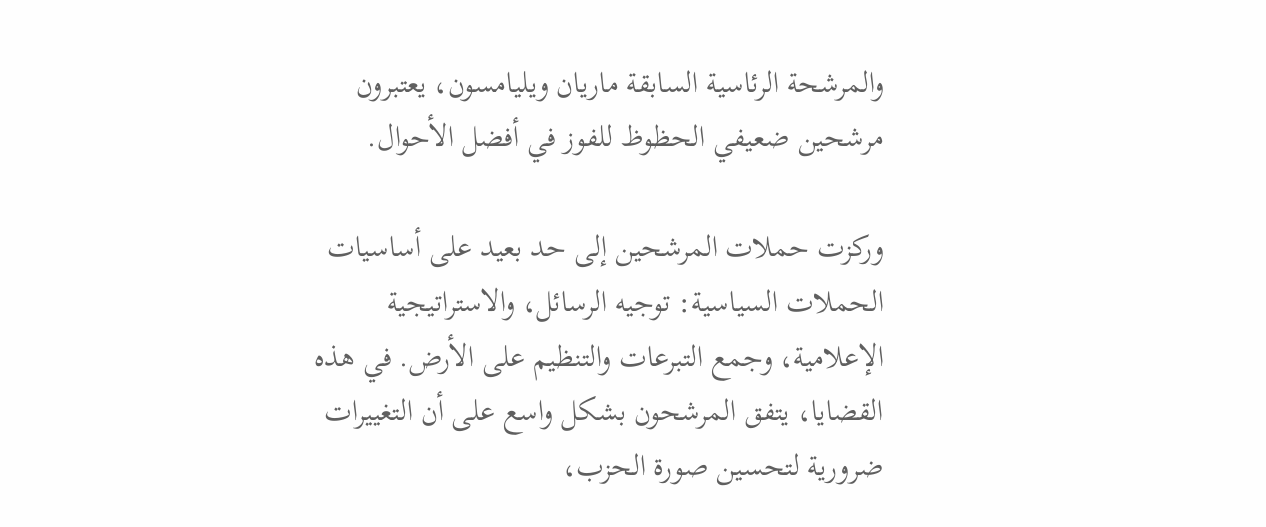والمرشحة الرئاسية السابقة ماريان ويليامسون، يعتبرون مرشحين ضعيفي الحظوظ للفوز في أفضل الأحوال.

وركزت حملات المرشحين إلى حد بعيد على أساسيات الحملات السياسية: توجيه الرسائل، والاستراتيجية الإعلامية، وجمع التبرعات والتنظيم على الأرض. في هذه القضايا، يتفق المرشحون بشكل واسع على أن التغييرات ضرورية لتحسين صورة الحزب،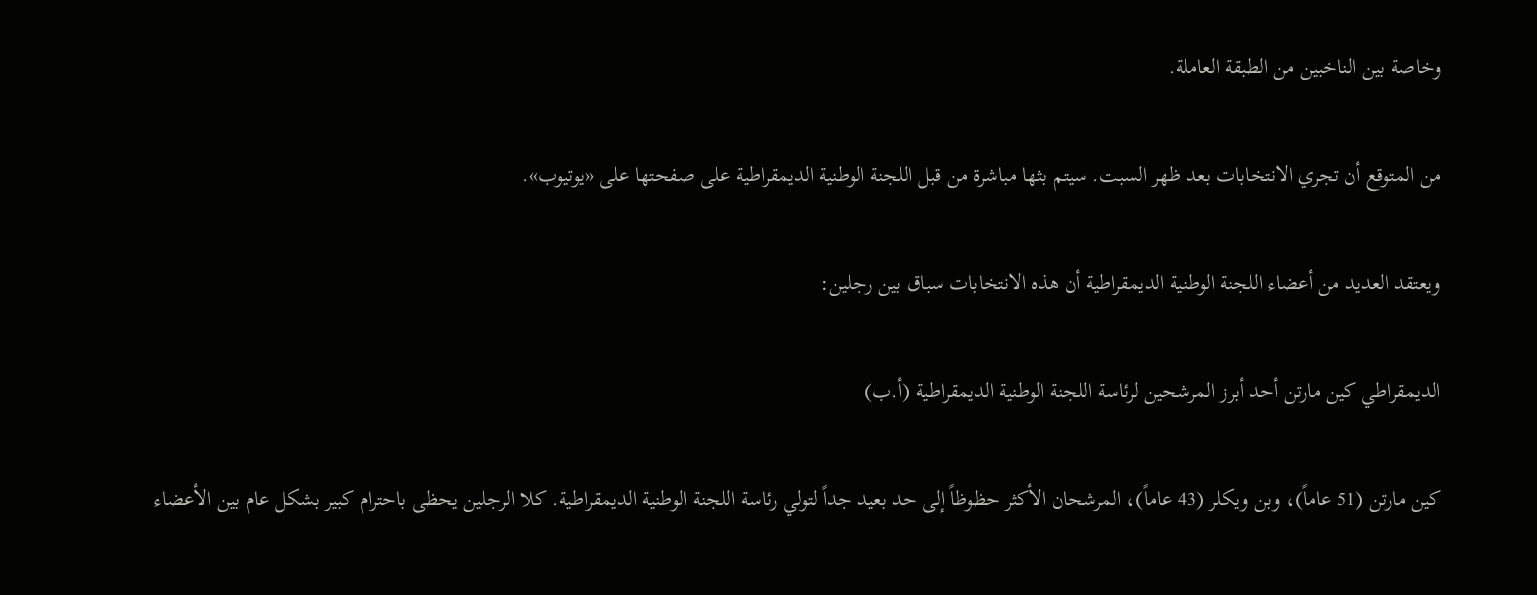وخاصة بين الناخبين من الطبقة العاملة.

من المتوقع أن تجري الانتخابات بعد ظهر السبت. سيتم بثها مباشرة من قبل اللجنة الوطنية الديمقراطية على صفحتها على «يوتيوب».

ويعتقد العديد من أعضاء اللجنة الوطنية الديمقراطية أن هذه الانتخابات سباق بين رجلين:

الديمقراطي كين مارتن أحد أبرز المرشحين لرئاسة اللجنة الوطنية الديمقراطية (أ.ب)

كين مارتن (51 عاماً)، وبن ويكلر (43 عاماً)، المرشحان الأكثر حظوظاً إلى حد بعيد جداً لتولي رئاسة اللجنة الوطنية الديمقراطية. كلا الرجلين يحظى باحترام كبير بشكل عام بين الأعضاء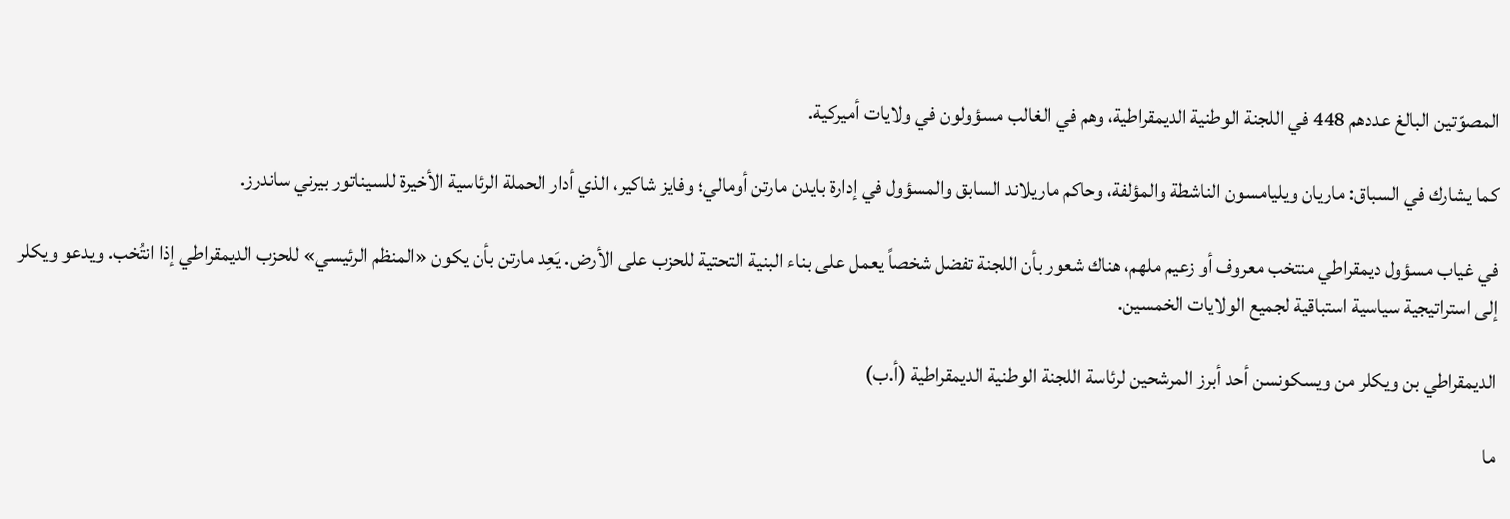المصوّتين البالغ عددهم 448 في اللجنة الوطنية الديمقراطية، وهم في الغالب مسؤولون في ولايات أميركية.

كما يشارك في السباق: ماريان ويليامسون الناشطة والمؤلفة، وحاكم ماريلاند السابق والمسؤول في إدارة بايدن مارتن أومالي؛ وفايز شاكير، الذي أدار الحملة الرئاسية الأخيرة للسيناتور بيرني ساندرز.

في غياب مسؤول ديمقراطي منتخب معروف أو زعيم ملهم، هناك شعور بأن اللجنة تفضل شخصاً يعمل على بناء البنية التحتية للحزب على الأرض. يَعِد مارتن بأن يكون «المنظم الرئيسي» للحزب الديمقراطي إذا انتُخب. ويدعو ويكلر إلى استراتيجية سياسية استباقية لجميع الولايات الخمسين.

الديمقراطي بن ويكلر من ويسكونسن أحد أبرز المرشحين لرئاسة اللجنة الوطنية الديمقراطية (أ.ب)

ما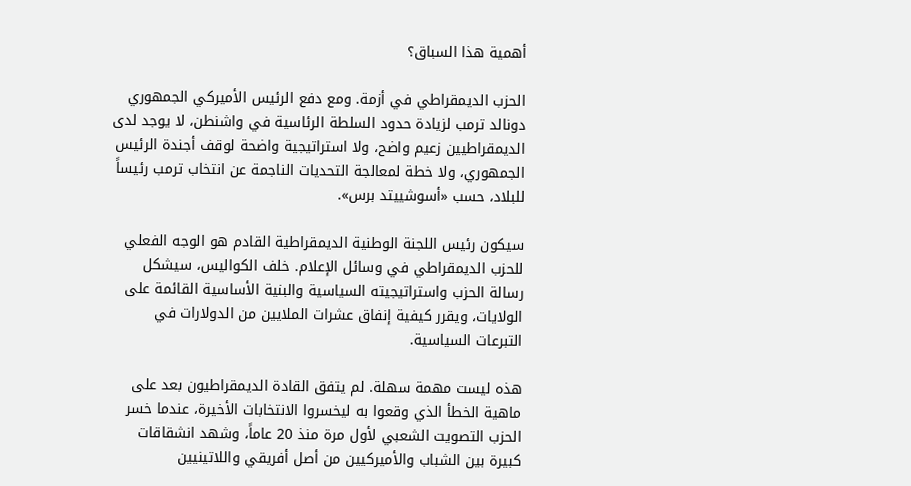أهمية هذا السباق؟

الحزب الديمقراطي في أزمة. ومع دفع الرئيس الأميركي الجمهوري دونالد ترمب لزيادة حدود السلطة الرئاسية في واشنطن، لا يوجد لدى الديمقراطيين زعيم واضح، ولا استراتيجية واضحة لوقف أجندة الرئيس الجمهوري، ولا خطة لمعالجة التحديات الناجمة عن انتخاب ترمب رئيساً للبلاد، حسب «أسوشييتد برس».

سيكون رئيس اللجنة الوطنية الديمقراطية القادم هو الوجه الفعلي للحزب الديمقراطي في وسائل الإعلام. خلف الكواليس، سيشكل رسالة الحزب واستراتيجيته السياسية والبنية الأساسية القائمة على الولايات، ويقرر كيفية إنفاق عشرات الملايين من الدولارات في التبرعات السياسية.

هذه ليست مهمة سهلة. لم يتفق القادة الديمقراطيون بعد على ماهية الخطأ الذي وقعوا به ليخسروا الانتخابات الأخيرة، عندما خسر الحزب التصويت الشعبي لأول مرة منذ 20 عاماً، وشهد انشقاقات كبيرة بين الشباب والأميركيين من أصل أفريقي واللاتينيين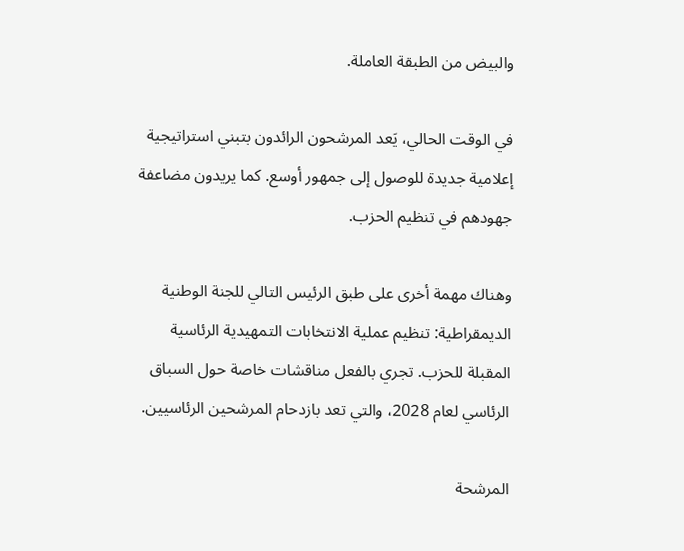والبيض من الطبقة العاملة.

في الوقت الحالي، يَعد المرشحون الرائدون بتبني استراتيجية إعلامية جديدة للوصول إلى جمهور أوسع. كما يريدون مضاعفة جهودهم في تنظيم الحزب.

وهناك مهمة أخرى على طبق الرئيس التالي للجنة الوطنية الديمقراطية: تنظيم عملية الانتخابات التمهيدية الرئاسية المقبلة للحزب. تجري بالفعل مناقشات خاصة حول السباق الرئاسي لعام 2028، والتي تعد بازدحام المرشحين الرئاسيين.

المرشحة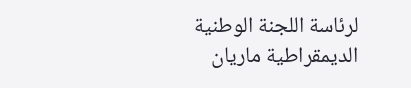لرئاسة اللجنة الوطنية الديمقراطية ماريان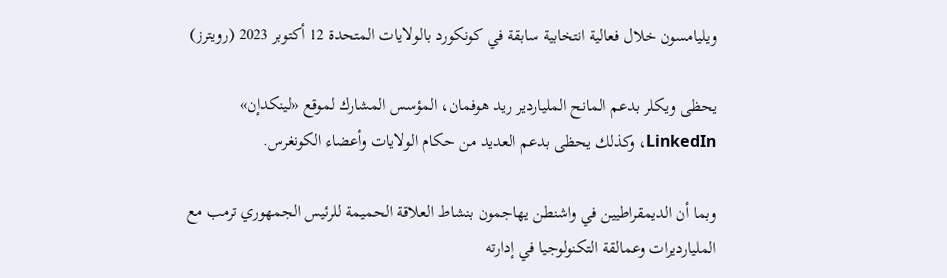ويليامسون خلال فعالية انتخابية سابقة في كونكورد بالولايات المتحدة 12 أكتوبر 2023 (رويترز)

يحظى ويكلر بدعم المانح الملياردير ريد هوفمان، المؤسس المشارك لموقع «لينكدإن» LinkedIn، وكذلك يحظى بدعم العديد من حكام الولايات وأعضاء الكونغرس.

وبما أن الديمقراطيين في واشنطن يهاجمون بنشاط العلاقة الحميمة للرئيس الجمهوري ترمب مع المليارديرات وعمالقة التكنولوجيا في إدارته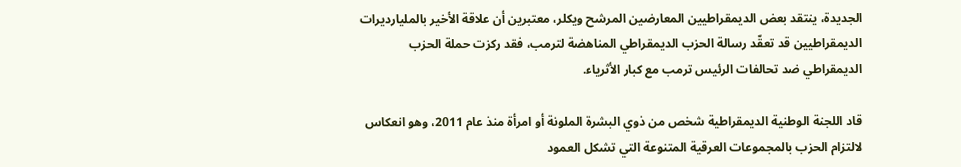الجديدة، ينتقد بعض الديمقراطيين المعارضين المرشح ويكلر، معتبرين أن علاقة الأخير بالمليارديرات الديمقراطيين قد تعقّد رسالة الحزب الديمقراطي المناهضة لترمب، فقد ركزت حملة الحزب الديمقراطي ضد تحالفات الرئيس ترمب مع كبار الأثرياء.

قاد اللجنة الوطنية الديمقراطية شخص من ذوي البشرة الملونة أو امرأة منذ عام 2011، وهو انعكاس لالتزام الحزب بالمجموعات العرقية المتنوعة التي تشكل العمود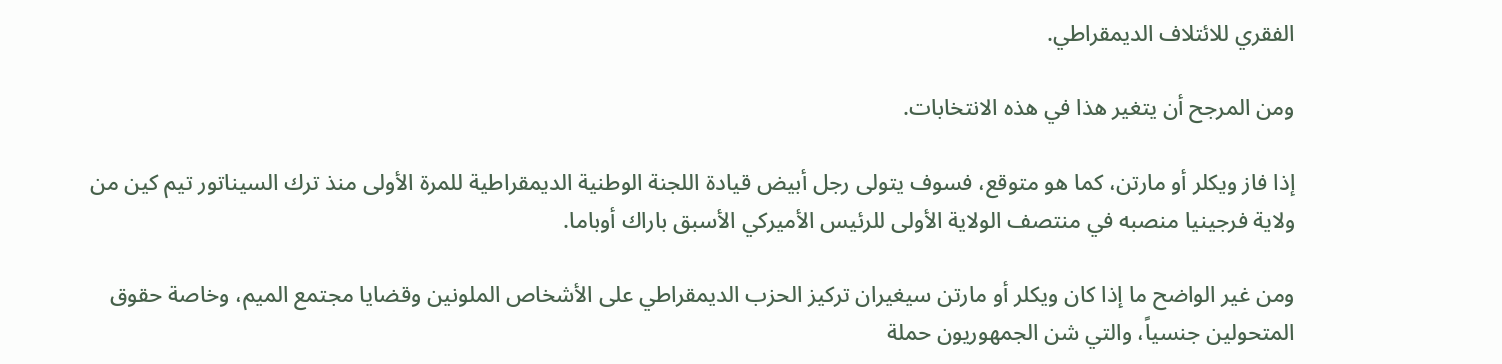الفقري للائتلاف الديمقراطي.

ومن المرجح أن يتغير هذا في هذه الانتخابات.

إذا فاز ويكلر أو مارتن، كما هو متوقع، فسوف يتولى رجل أبيض قيادة اللجنة الوطنية الديمقراطية للمرة الأولى منذ ترك السيناتور تيم كين من ولاية فرجينيا منصبه في منتصف الولاية الأولى للرئيس الأميركي الأسبق باراك أوباما.

ومن غير الواضح ما إذا كان ويكلر أو مارتن سيغيران تركيز الحزب الديمقراطي على الأشخاص الملونين وقضايا مجتمع الميم، وخاصة حقوق المتحولين جنسياً، والتي شن الجمهوريون حملة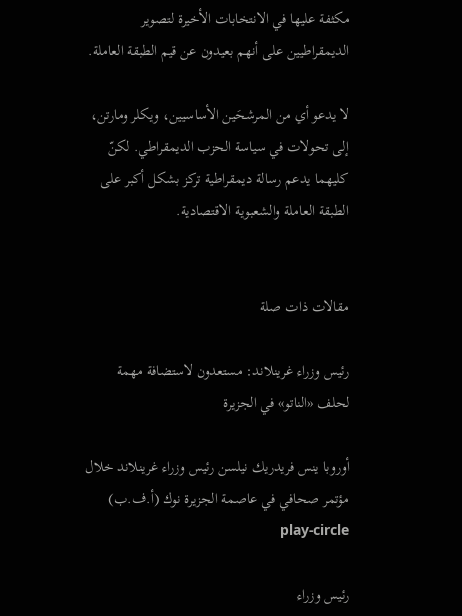مكثفة عليها في الانتخابات الأخيرة لتصوير الديمقراطيين على أنهم بعيدون عن قيم الطبقة العاملة.

لا يدعو أي من المرشحَين الأساسيين، ويكلر ومارتن، إلى تحولات في سياسة الحزب الديمقراطي. لكنّ كليهما يدعم رسالة ديمقراطية تركز بشكل أكبر على الطبقة العاملة والشعبوية الاقتصادية.


مقالات ذات صلة

رئيس وزراء غرينلاند: مستعدون لاستضافة مهمة لحلف «الناتو» في الجزيرة

أوروبا ينس فريدريك نيلسن رئيس وزراء غرينلاند خلال مؤتمر صحافي في عاصمة الجزيرة نوك (أ.ف.ب) play-circle

رئيس وزراء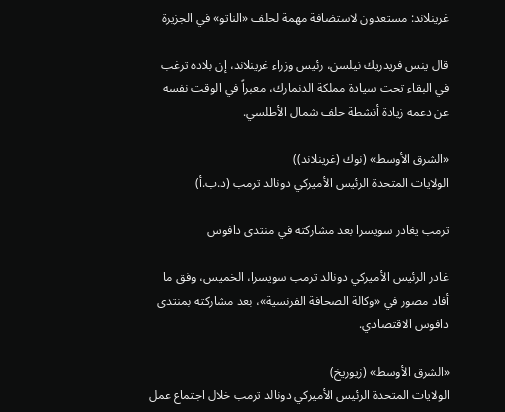غرينلاند: مستعدون لاستضافة مهمة لحلف «الناتو» في الجزيرة

قال ينس فريدريك نيلسن، رئيس وزراء غرينلاند، إن بلاده ترغب في البقاء تحت سيادة مملكة الدنمارك، معبراً في الوقت نفسه عن دعمه زيادة أنشطة حلف شمال الأطلسي.

«الشرق الأوسط» (نوك (غرينلاند))
الولايات المتحدة الرئيس الأميركي دونالد ترمب (د.ب.أ)

ترمب يغادر سويسرا بعد مشاركته في منتدى دافوس

غادر الرئيس الأميركي دونالد ترمب سويسرا، الخميس، وفق ما أفاد مصور في «وكالة الصحافة الفرنسية»، بعد مشاركته بمنتدى دافوس الاقتصادي.

«الشرق الأوسط» (زيوريخ)
الولايات المتحدة الرئيس الأميركي دونالد ترمب خلال اجتماع عمل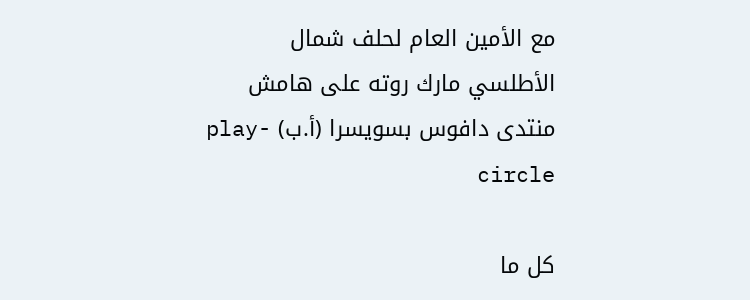مع الأمين العام لحلف شمال الأطلسي مارك روته على هامش منتدى دافوس بسويسرا (أ.ب) play-circle

كل ما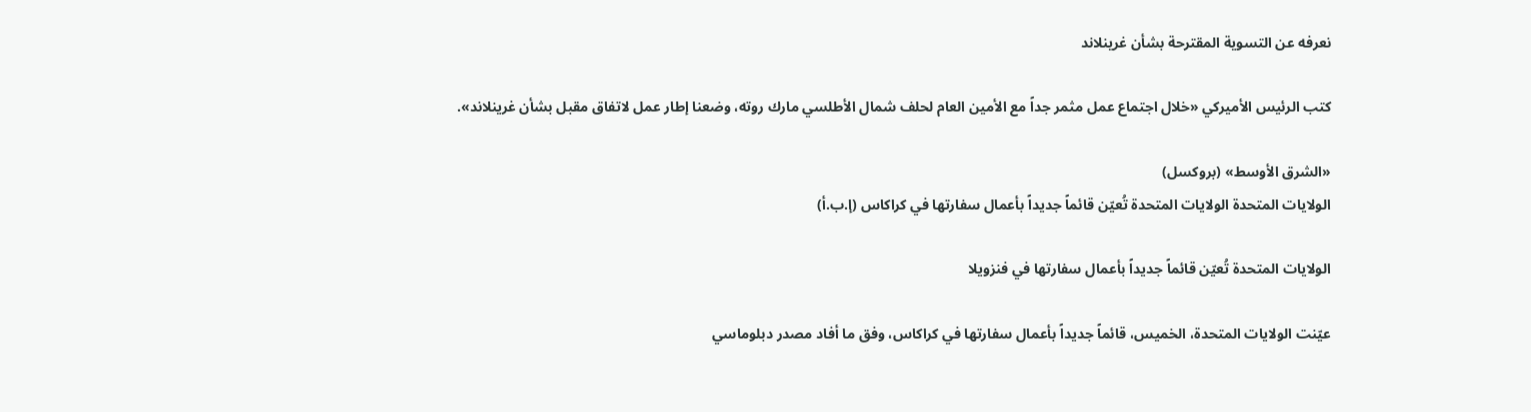نعرفه عن التسوية المقترحة بشأن غرينلاند

كتب الرئيس الأميركي «خلال اجتماع عمل مثمر جداً مع الأمين العام لحلف شمال الأطلسي مارك روته، وضعنا إطار عمل لاتفاق مقبل بشأن غرينلاند».

«الشرق الأوسط» (بروكسل)
الولايات المتحدة الولايات المتحدة تُعيّن قائماً جديداً بأعمال سفارتها في كراكاس (إ.ب.أ)

الولايات المتحدة تُعيّن قائماً جديداً بأعمال سفارتها في فنزويلا

عيّنت الولايات المتحدة، الخميس، قائماً جديداً بأعمال سفارتها في كراكاس، وفق ما أفاد مصدر دبلوماسي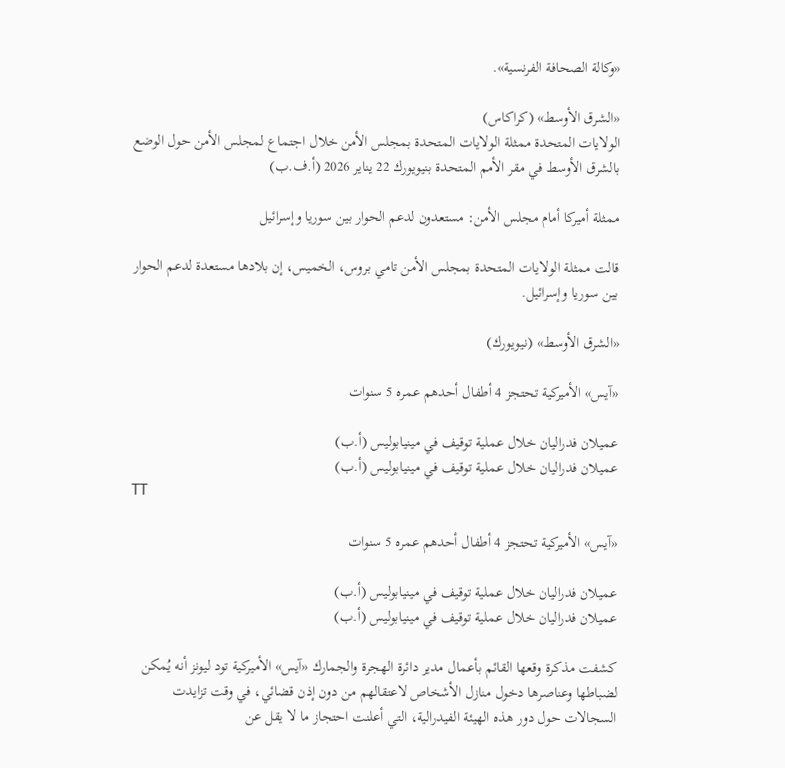«وكالة الصحافة الفرنسية».

«الشرق الأوسط» (كراكاس)
الولايات المتحدة ممثلة الولايات المتحدة بمجلس الأمن خلال اجتماع لمجلس الأمن حول الوضع بالشرق الأوسط في مقر الأمم المتحدة بنيويورك 22 يناير 2026 (أ.ف.ب)

ممثلة أميركا أمام مجلس الأمن: مستعدون لدعم الحوار بين سوريا وإسرائيل

قالت ممثلة الولايات المتحدة بمجلس الأمن تامي بروس، الخميس، إن بلادها مستعدة لدعم الحوار بين سوريا وإسرائيل.

«الشرق الأوسط» (نيويورك)

«آيس» الأميركية تحتجز 4 أطفال أحدهم عمره 5 سنوات

عميلان فدراليان خلال عملية توقيف في مينيابوليس (أ.ب)
عميلان فدراليان خلال عملية توقيف في مينيابوليس (أ.ب)
TT

«آيس» الأميركية تحتجز 4 أطفال أحدهم عمره 5 سنوات

عميلان فدراليان خلال عملية توقيف في مينيابوليس (أ.ب)
عميلان فدراليان خلال عملية توقيف في مينيابوليس (أ.ب)

كشفت مذكرة وقعها القائم بأعمال مدير دائرة الهجرة والجمارك «آيس» الأميركية تود ليونز أنه يُمكن لضباطها وعناصرها دخول منازل الأشخاص لاعتقالهم من دون إذن قضائي، في وقت تزايدت السجالات حول دور هذه الهيئة الفيدرالية، التي أعلنت احتجاز ما لا يقل عن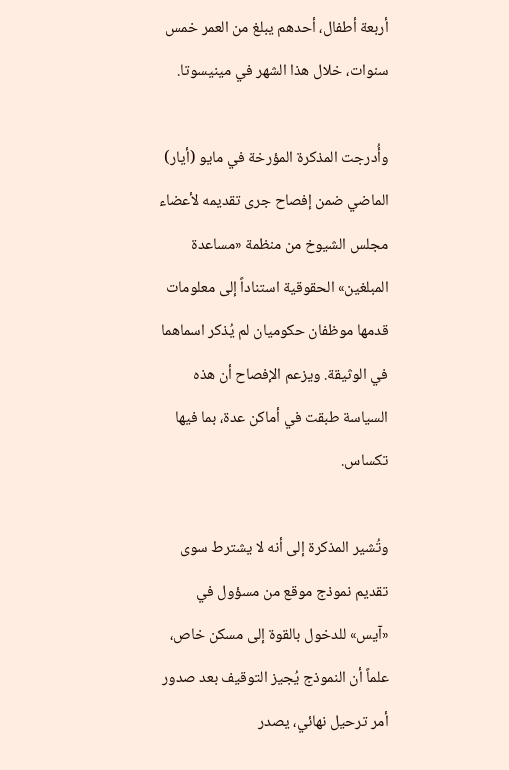أربعة أطفال، أحدهم يبلغ من العمر خمس سنوات، خلال هذا الشهر في مينيسوتا.

وأُدرجت المذكرة المؤرخة في مايو (أيار) الماضي ضمن إفصاح جرى تقديمه لأعضاء مجلس الشيوخ من منظمة «مساعدة المبلغين» الحقوقية استناداً إلى معلومات قدمها موظفان حكوميان لم يُذكر اسماهما في الوثيقة. ويزعم الإفصاح أن هذه السياسة طبقت في أماكن عدة، بما فيها تكساس.

وتُشير المذكرة إلى أنه لا يشترط سوى تقديم نموذج موقع من مسؤول في «آيس» للدخول بالقوة إلى مسكن خاص، علماً أن النموذج يُجيز التوقيف بعد صدور أمر ترحيل نهائي، يصدر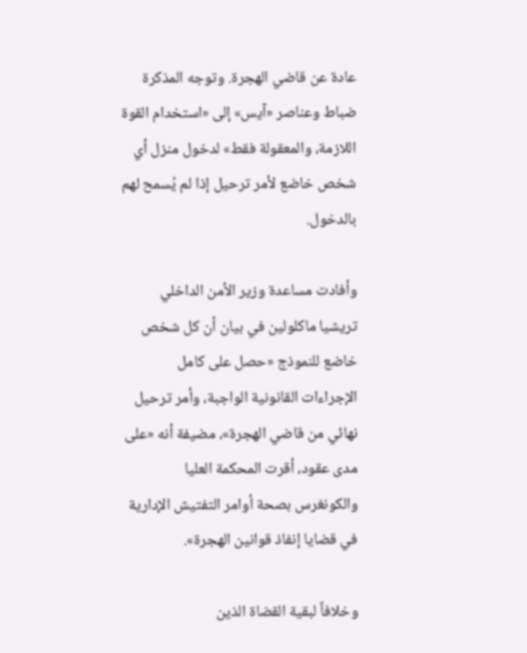عادة عن قاضي الهجرة. وتوجه المذكرة ضباط وعناصر «آيس» إلى «استخدام القوة اللازمة، والمعقولة فقط» لدخول منزل أي شخص خاضع لأمر ترحيل إذا لم يُسمح لهم بالدخول.

وأفادت مساعدة وزير الأمن الداخلي تريشيا ماكلولين في بيان أن كل شخص خاضع للنموذج «حصل على كامل الإجراءات القانونية الواجبة، وأمر ترحيل نهائي من قاضي الهجرة»، مضيفة أنه «على مدى عقود، أقرت المحكمة العليا والكونغرس بصحة أوامر التفتيش الإدارية في قضايا إنفاذ قوانين الهجرة».

وخلافاً لبقية القضاة الذين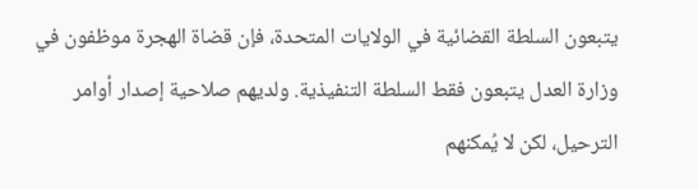يتبعون السلطة القضائية في الولايات المتحدة، فإن قضاة الهجرة موظفون في وزارة العدل يتبعون فقط السلطة التنفيذية. ولديهم صلاحية إصدار أوامر الترحيل، لكن لا يُمكنهم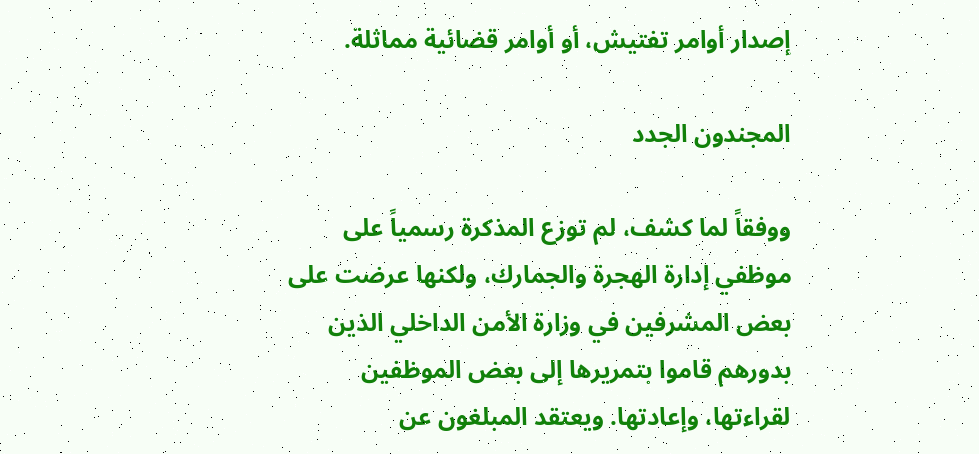إصدار أوامر تفتيش، أو أوامر قضائية مماثلة.

المجندون الجدد

ووفقاً لما كشف، لم توزع المذكرة رسمياً على موظفي إدارة الهجرة والجمارك، ولكنها عرضت على بعض المشرفين في وزارة الأمن الداخلي الذين بدورهم قاموا بتمريرها إلى بعض الموظفين لقراءتها، وإعادتها. ويعتقد المبلغون عن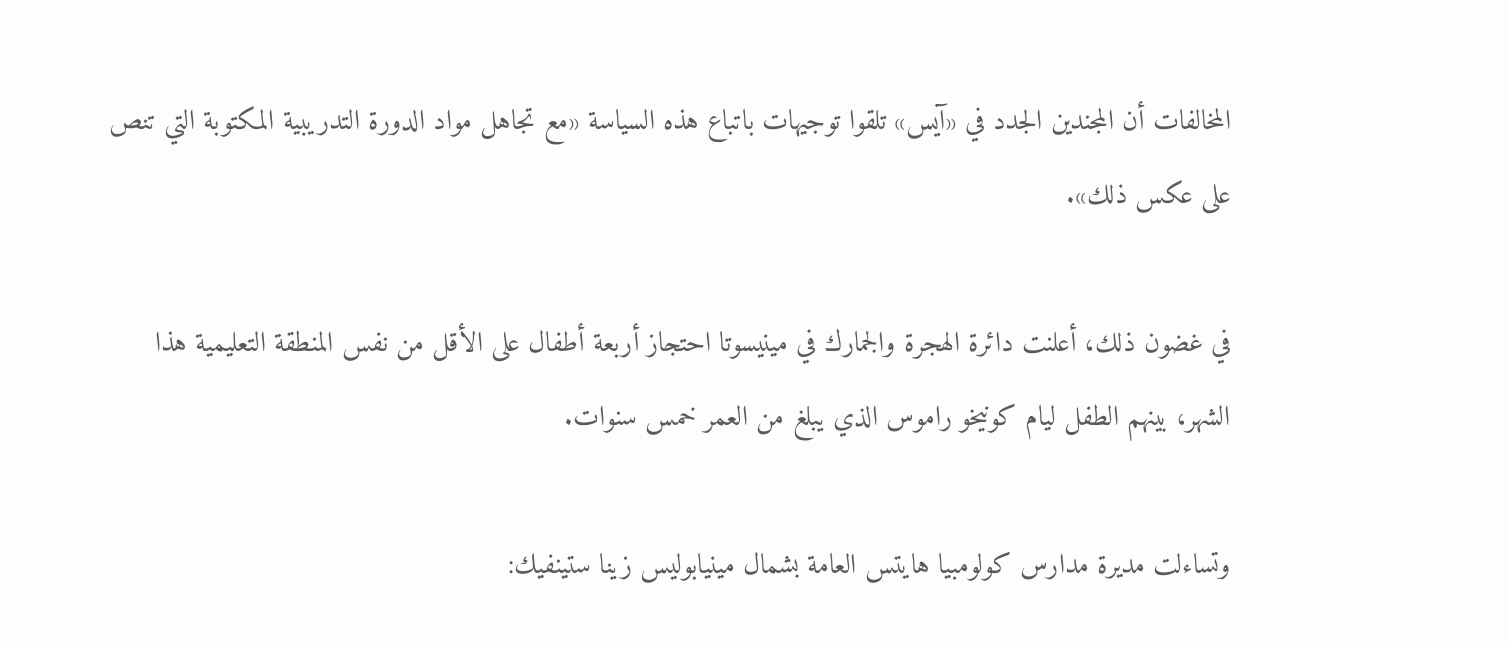المخالفات أن المجندين الجدد في «آيس» تلقوا توجيهات باتباع هذه السياسة «مع تجاهل مواد الدورة التدريبية المكتوبة التي تنص على عكس ذلك».

في غضون ذلك، أعلنت دائرة الهجرة والجمارك في مينيسوتا احتجاز أربعة أطفال على الأقل من نفس المنطقة التعليمية هذا الشهر، بينهم الطفل ليام كونيخو راموس الذي يبلغ من العمر خمس سنوات.

وتساءلت مديرة مدارس كولومبيا هايتس العامة بشمال مينيابوليس زينا ستينفيك: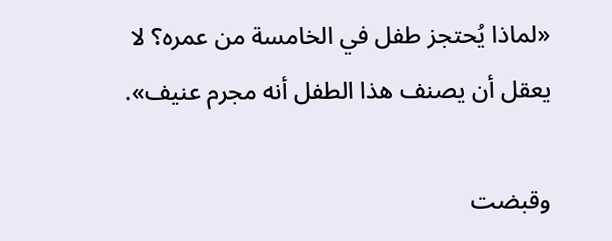«لماذا يُحتجز طفل في الخامسة من عمره؟ لا يعقل أن يصنف هذا الطفل أنه مجرم عنيف».

وقبضت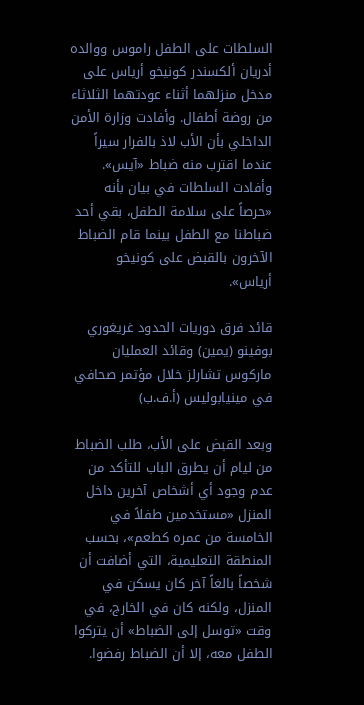السلطات على الطفل راموس ووالده أدريان ألكسندر كونيخو أرياس على مدخل منزلهما أثناء عودتهما الثلاثاء من روضة أطفال. وأفادت وزارة الأمن الداخلي بأن الأب لاذ بالفرار سيراً عندما اقترب منه ضباط «آيس». وأفادت السلطات في بيان بأنه «حرصاً على سلامة الطفل، بقي أحد ضباطنا مع الطفل بينما قام الضباط الآخرون بالقبض على كونيخو أرياس».

قائد فرق دوريات الحدود غريغوري بوفينو (يمين) وقائد العمليان ماركوس تشارلز خلال مؤتمر صحافي في مينيابوليس (أ.ف.ب)

وبعد القبض على الأب، طلب الضباط من ليام أن يطرق الباب للتأكد من عدم وجود أي أشخاص آخرين داخل المنزل «مستخدمين طفلاً في الخامسة من عمره كطعم»، بحسب المنطقة التعليمية، التي أضافت أن شخصاً بالغاً آخر كان يسكن في المنزل، ولكنه كان في الخارج، في وقت «توسل إلى الضباط» أن يتركوا الطفل معه، إلا أن الضباط رفضوا.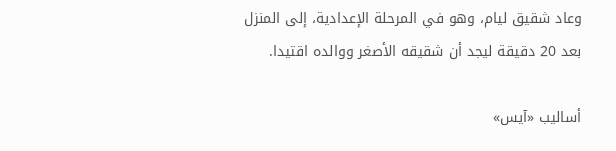وعاد شقيق ليام، وهو في المرحلة الإعدادية، إلى المنزل بعد 20 دقيقة ليجد أن شقيقه الأصغر ووالده اقتيدا.

أساليب «آيس»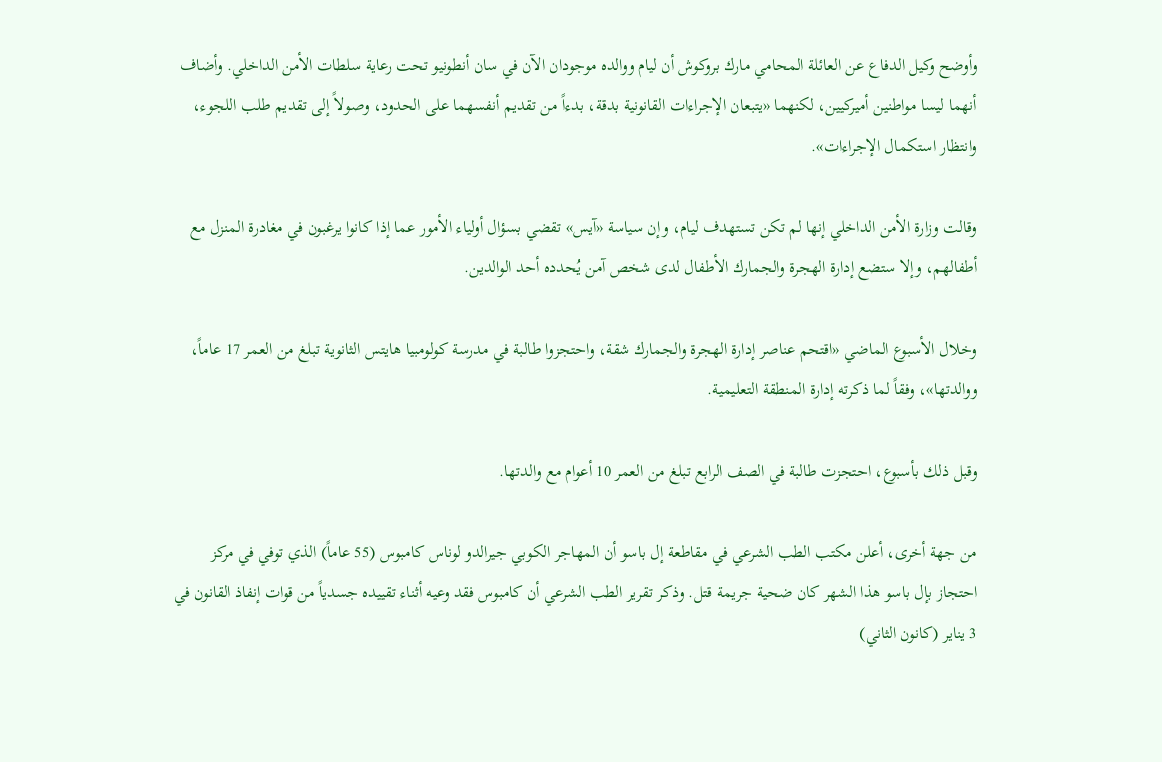وأوضح وكيل الدفاع عن العائلة المحامي مارك بروكوش أن ليام ووالده موجودان الآن في سان أنطونيو تحت رعاية سلطات الأمن الداخلي. وأضاف أنهما ليسا مواطنين أميركيين، لكنهما «يتبعان الإجراءات القانونية بدقة، بدءاً من تقديم أنفسهما على الحدود، وصولاً إلى تقديم طلب اللجوء، وانتظار استكمال الإجراءات».

وقالت وزارة الأمن الداخلي إنها لم تكن تستهدف ليام، وإن سياسة «آيس» تقضي بسؤال أولياء الأمور عما إذا كانوا يرغبون في مغادرة المنزل مع أطفالهم، وإلا ستضع إدارة الهجرة والجمارك الأطفال لدى شخص آمن يُحدده أحد الوالدين.

وخلال الأسبوع الماضي «اقتحم عناصر إدارة الهجرة والجمارك شقة، واحتجزوا طالبة في مدرسة كولومبيا هايتس الثانوية تبلغ من العمر 17 عاماً، ووالدتها»، وفقاً لما ذكرته إدارة المنطقة التعليمية.

وقبل ذلك بأسبوع، احتجزت طالبة في الصف الرابع تبلغ من العمر 10 أعوام مع والدتها.

من جهة أخرى، أعلن مكتب الطب الشرعي في مقاطعة إل باسو أن المهاجر الكوبي جيرالدو لوناس كامبوس (55 عاماً) الذي توفي في مركز احتجاز بإل باسو هذا الشهر كان ضحية جريمة قتل. وذكر تقرير الطب الشرعي أن كامبوس فقد وعيه أثناء تقييده جسدياً من قوات إنفاذ القانون في 3 يناير (كانون الثاني)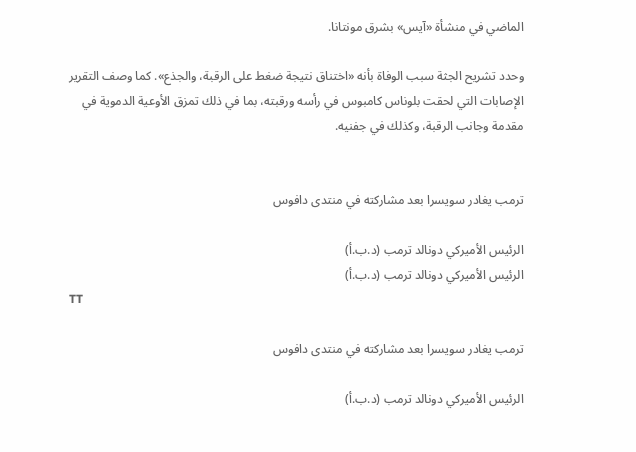الماضي في منشأة «آيس» بشرق مونتانا.

وحدد تشريح الجثة سبب الوفاة بأنه «اختناق نتيجة ضغط على الرقبة، والجذع». كما وصف التقرير الإصابات التي لحقت بلوناس كامبوس في رأسه ورقبته، بما في ذلك تمزق الأوعية الدموية في مقدمة وجانب الرقبة، وكذلك في جفنيه.


ترمب يغادر سويسرا بعد مشاركته في منتدى دافوس

الرئيس الأميركي دونالد ترمب (د.ب.أ)
الرئيس الأميركي دونالد ترمب (د.ب.أ)
TT

ترمب يغادر سويسرا بعد مشاركته في منتدى دافوس

الرئيس الأميركي دونالد ترمب (د.ب.أ)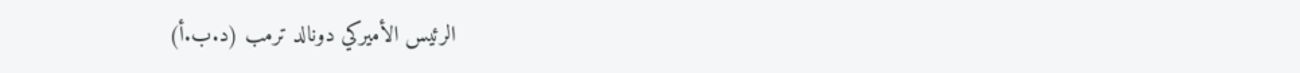الرئيس الأميركي دونالد ترمب (د.ب.أ)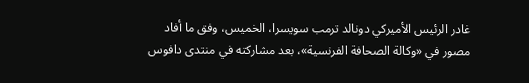غادر الرئيس الأميركي دونالد ترمب سويسرا، الخميس، وفق ما أفاد مصور في «وكالة الصحافة الفرنسية»، بعد مشاركته في منتدى دافوس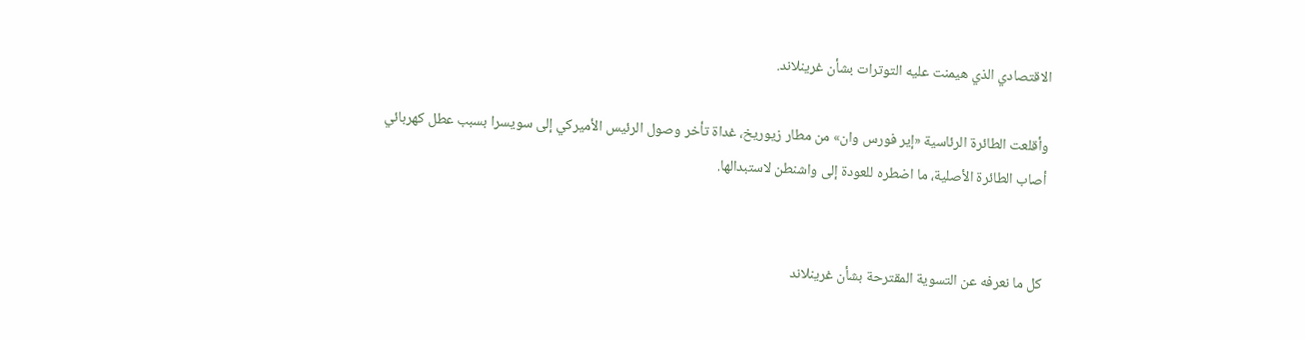الاقتصادي الذي هيمنت عليه التوترات بشأن غرينلاند.

وأقلعت الطائرة الرئاسية «إير فورس وان» من مطار زيوريخ، غداة تأخر وصول الرئيس الأميركي إلى سويسرا بسبب عطل كهربائي أصاب الطائرة الأصلية، ما اضطره للعودة إلى واشنطن لاستبدالها.


كل ما نعرفه عن التسوية المقترحة بشأن غرينلاند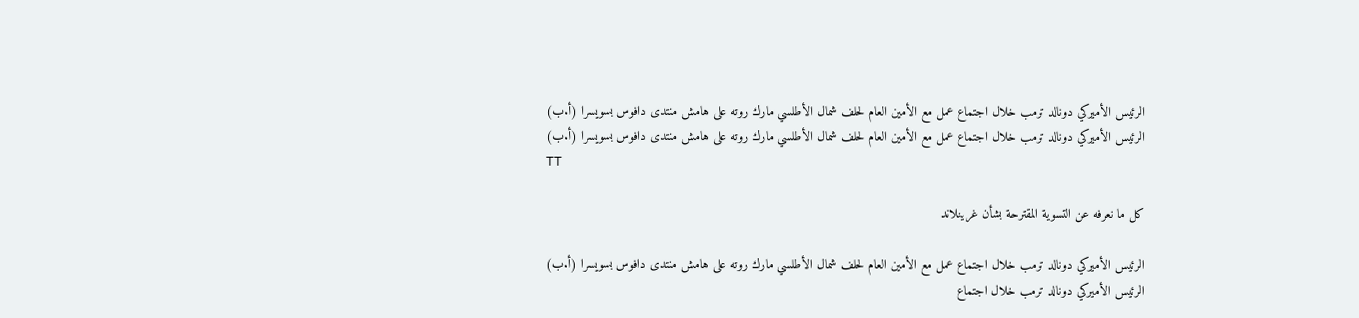الرئيس الأميركي دونالد ترمب خلال اجتماع عمل مع الأمين العام لحلف شمال الأطلسي مارك روته على هامش منتدى دافوس بسويسرا (أ.ب)
الرئيس الأميركي دونالد ترمب خلال اجتماع عمل مع الأمين العام لحلف شمال الأطلسي مارك روته على هامش منتدى دافوس بسويسرا (أ.ب)
TT

كل ما نعرفه عن التسوية المقترحة بشأن غرينلاند

الرئيس الأميركي دونالد ترمب خلال اجتماع عمل مع الأمين العام لحلف شمال الأطلسي مارك روته على هامش منتدى دافوس بسويسرا (أ.ب)
الرئيس الأميركي دونالد ترمب خلال اجتماع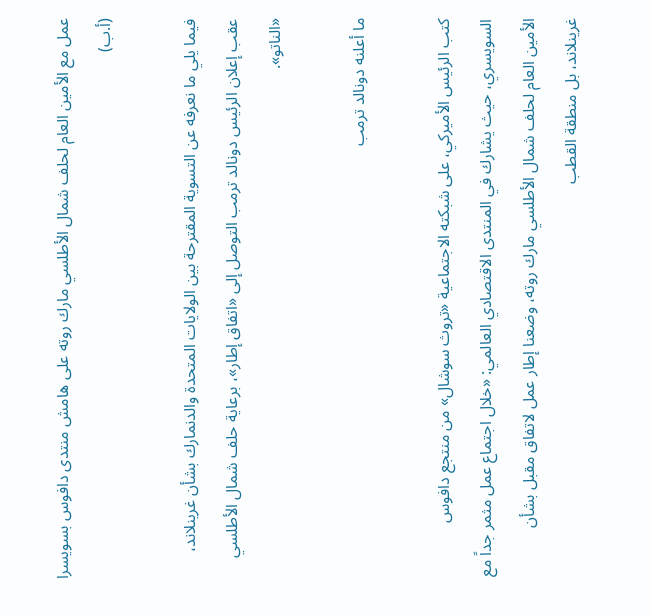عمل مع الأمين العام لحلف شمال الأطلسي مارك روته على هامش منتدى دافوس بسويسرا (أ.ب)

فيما يلي ما نعرفه عن التسوية المقترحة بين الولايات المتحدة والدنمارك بشأن غرينلاند، عقب إعلان الرئيس دونالد ترمب التوصل إلى «اتفاق إطار»، برعاية حلف شمال الأطلسي «الناتو».

ما أعلنه دونالد ترمب

كتب الرئيس الأميركي، على شبكته الاجتماعية «تروث سوشال» من منتجع دافوس السويسري، حيث يشارك في المنتدى الاقتصادي العالمي: «خلال اجتماع عمل مثمر جداً مع الأمين العام لحلف شمال الأطلسي مارك روته، وضعنا إطار عمل لاتفاق مقبل بشأن غرينلاند، بل منطقة القطب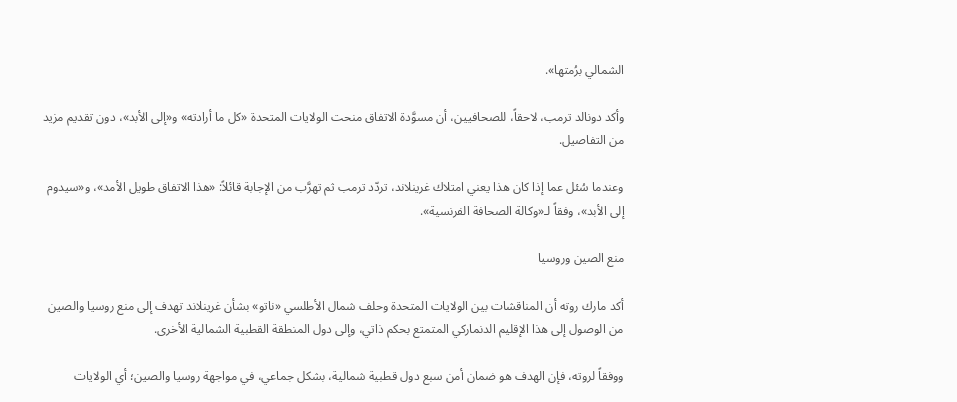الشمالي برُمتها».

وأكد دونالد ترمب، لاحقاً، للصحافيين، أن مسوَّدة الاتفاق منحت الولايات المتحدة «كل ما أرادته» و«إلى الأبد»، دون تقديم مزيد من التفاصيل.

وعندما سُئل عما إذا كان هذا يعني امتلاك غرينلاند، تردّد ترمب ثم تهرَّب من الإجابة قائلاً: «هذا الاتفاق طويل الأمد»، و«سيدوم إلى الأبد»، وفقاً لـ«وكالة الصحافة الفرنسية».

منع الصين وروسيا

أكد مارك روته أن المناقشات بين الولايات المتحدة وحلف شمال الأطلسي «ناتو» بشأن غرينلاند تهدف إلى منع روسيا والصين من الوصول إلى هذا الإقليم الدنماركي المتمتع بحكم ذاتي، وإلى دول المنطقة القطبية الشمالية الأخرى.

ووفقاً لروته، فإن الهدف هو ضمان أمن سبع دول قطبية شمالية، بشكل جماعي، في مواجهة روسيا والصين؛ أي الولايات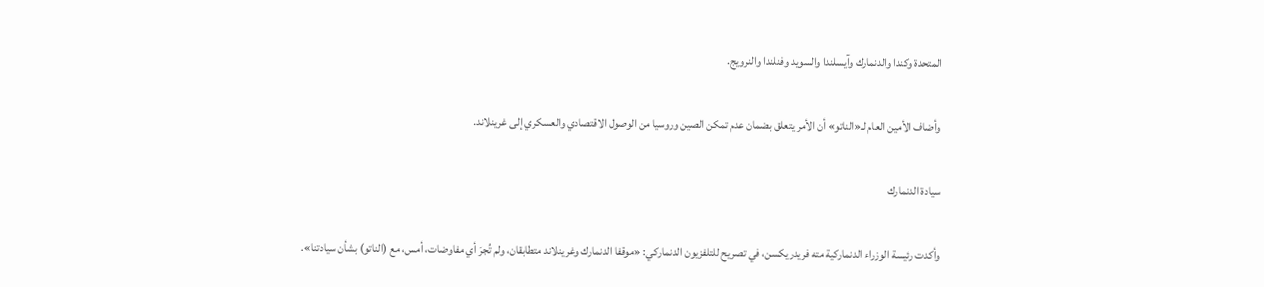المتحدة وكندا والدنمارك وآيسلندا والسويد وفنلندا والنرويج.

وأضاف الأمين العام لـ«الناتو» أن الأمر يتعلق بضمان عدم تمكن الصين وروسيا من الوصول الاقتصادي والعسكري إلى غرينلاند.

سيادة الدنمارك

وأكدت رئيسة الوزراء الدنماركية مته فريدريكسن، في تصريح للتلفزيون الدنماركي: «موقفا الدنمارك وغرينلاند متطابقان، ولم تُجرَ أي مفاوضات، أمس، مع (الناتو) بشأن سيادتنا».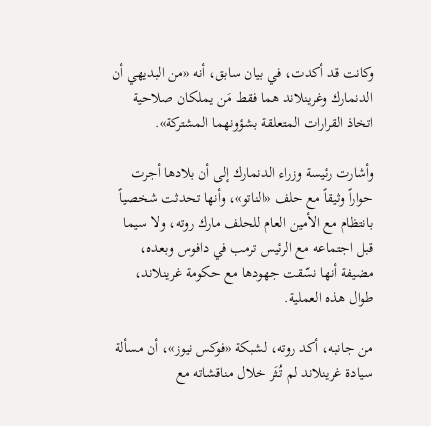وكانت قد أكدت، في بيان سابق، أنه «من البديهي أن الدنمارك وغرينلاند هما فقط مَن يملكان صلاحية اتخاذ القرارات المتعلقة بشؤونهما المشتركة».

وأشارت رئيسة وزراء الدنمارك إلى أن بلادها أجرت حواراً وثيقاً مع حلف «الناتو»، وأنها تحدثت شخصياً بانتظام مع الأمين العام للحلف مارك روته، ولا سيما قبل اجتماعه مع الرئيس ترمب في دافوس وبعده، مضيفة أنها نسّقت جهودها مع حكومة غرينلاند، طوال هذه العملية.

من جانبه، أكد روته، لشبكة «فوكس نيوز»، أن مسألة سيادة غرينلاند لم تُثَر خلال مناقشاته مع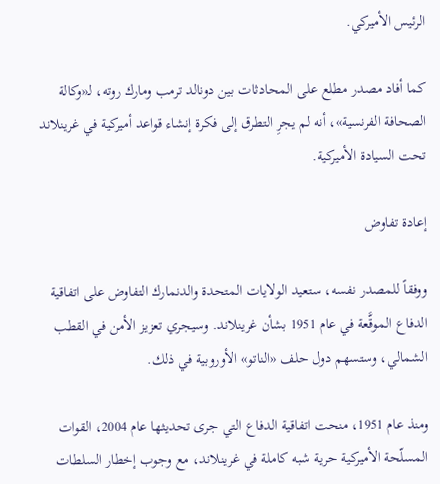الرئيس الأميركي.

كما أفاد مصدر مطلع على المحادثات بين دونالد ترمب ومارك روته، لـ«وكالة الصحافة الفرنسية»، أنه لم يجرِ التطرق إلى فكرة إنشاء قواعد أميركية في غرينلاند تحت السيادة الأميركية.

إعادة تفاوض

ووفقاً للمصدر نفسه، ستعيد الولايات المتحدة والدنمارك التفاوض على اتفاقية الدفاع الموقَّعة في عام 1951 بشأن غرينلاند. وسيجري تعزيز الأمن في القطب الشمالي، وستسهم دول حلف «الناتو» الأوروبية في ذلك.

ومنذ عام 1951، منحت اتفاقية الدفاع التي جرى تحديثها عام 2004، القوات المسلّحة الأميركية حرية شبه كاملة في غرينلاند، مع وجوب إخطار السلطات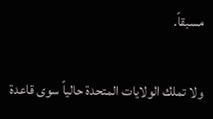مسبقاً.

ولا تملك الولايات المتحدة حالياً سوى قاعدة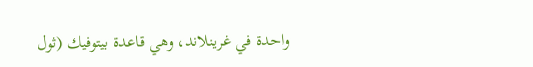واحدة في غرينلاند، وهي قاعدة بيتوفيك (ثول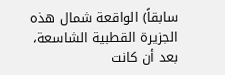سابقاً) الواقعة شمال هذه الجزيرة القطبية الشاسعة، بعد أن كانت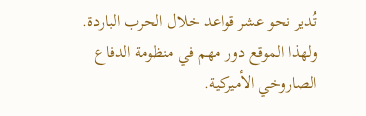تُدير نحو عشر قواعد خلال الحرب الباردة. ولهذا الموقع دور مهم في منظومة الدفاع الصاروخي الأميركية.